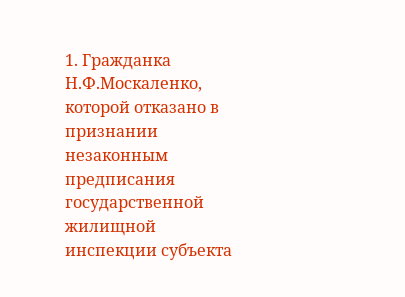1. Гражданка Н.Ф.Москаленко, которой отказано в признании незаконным предписания государственной жилищной инспекции субъекта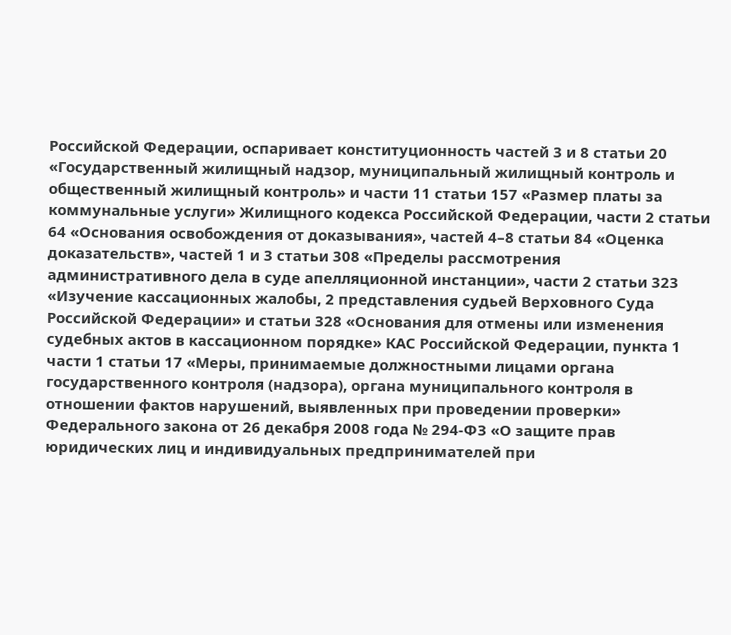Российской Федерации, оспаривает конституционность частей 3 и 8 статьи 20 «Государственный жилищный надзор, муниципальный жилищный контроль и общественный жилищный контроль» и части 11 статьи 157 «Размер платы за коммунальные услуги» Жилищного кодекса Российской Федерации, части 2 статьи 64 «Основания освобождения от доказывания», частей 4–8 статьи 84 «Оценка доказательств», частей 1 и 3 статьи 308 «Пределы рассмотрения административного дела в суде апелляционной инстанции», части 2 статьи 323 «Изучение кассационных жалобы, 2 представления судьей Верховного Суда Российской Федерации» и статьи 328 «Основания для отмены или изменения судебных актов в кассационном порядке» КАС Российской Федерации, пункта 1 части 1 статьи 17 «Меры, принимаемые должностными лицами органа государственного контроля (надзора), органа муниципального контроля в отношении фактов нарушений, выявленных при проведении проверки» Федерального закона от 26 декабря 2008 года № 294-ФЗ «О защите прав юридических лиц и индивидуальных предпринимателей при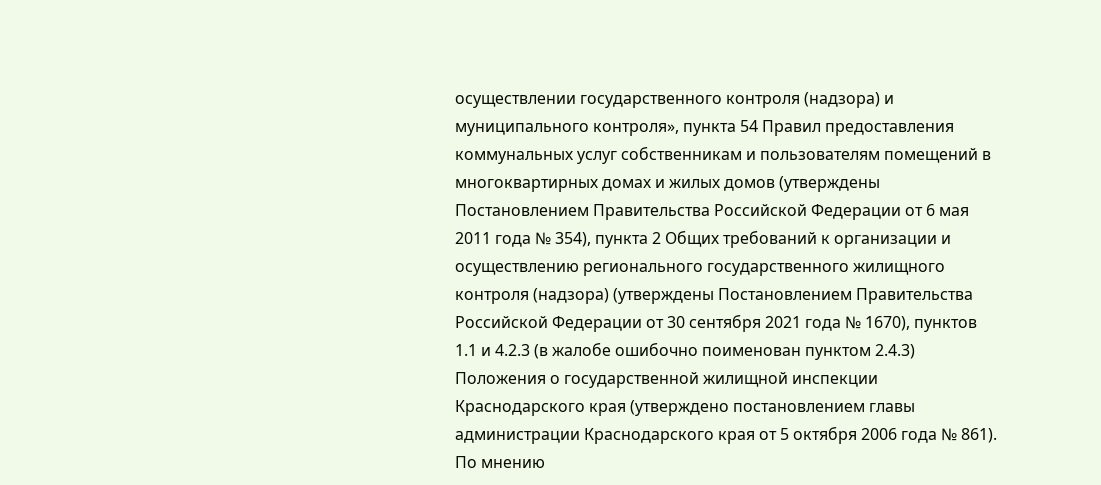осуществлении государственного контроля (надзора) и муниципального контроля», пункта 54 Правил предоставления коммунальных услуг собственникам и пользователям помещений в многоквартирных домах и жилых домов (утверждены Постановлением Правительства Российской Федерации от 6 мая 2011 года № 354), пункта 2 Общих требований к организации и осуществлению регионального государственного жилищного контроля (надзора) (утверждены Постановлением Правительства Российской Федерации от 30 сентября 2021 года № 1670), пунктов 1.1 и 4.2.3 (в жалобе ошибочно поименован пунктом 2.4.3) Положения о государственной жилищной инспекции Краснодарского края (утверждено постановлением главы администрации Краснодарского края от 5 октября 2006 года № 861). По мнению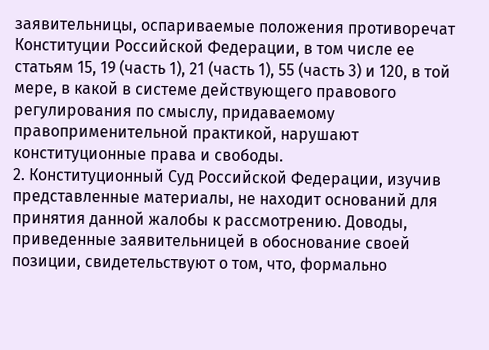заявительницы, оспариваемые положения противоречат Конституции Российской Федерации, в том числе ее статьям 15, 19 (часть 1), 21 (часть 1), 55 (часть 3) и 120, в той мере, в какой в системе действующего правового регулирования по смыслу, придаваемому правоприменительной практикой, нарушают конституционные права и свободы.
2. Конституционный Суд Российской Федерации, изучив представленные материалы, не находит оснований для принятия данной жалобы к рассмотрению. Доводы, приведенные заявительницей в обоснование своей позиции, свидетельствуют о том, что, формально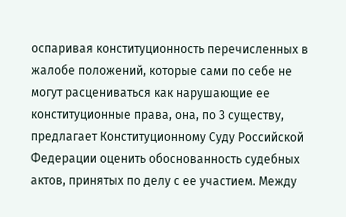оспаривая конституционность перечисленных в жалобе положений, которые сами по себе не могут расцениваться как нарушающие ее конституционные права, она, по 3 существу, предлагает Конституционному Суду Российской Федерации оценить обоснованность судебных актов, принятых по делу с ее участием. Между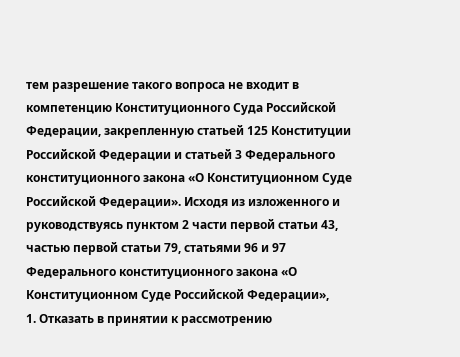тем разрешение такого вопроса не входит в компетенцию Конституционного Суда Российской Федерации, закрепленную статьей 125 Конституции Российской Федерации и статьей 3 Федерального конституционного закона «О Конституционном Суде Российской Федерации». Исходя из изложенного и руководствуясь пунктом 2 части первой статьи 43, частью первой статьи 79, статьями 96 и 97 Федерального конституционного закона «О Конституционном Суде Российской Федерации»,
1. Отказать в принятии к рассмотрению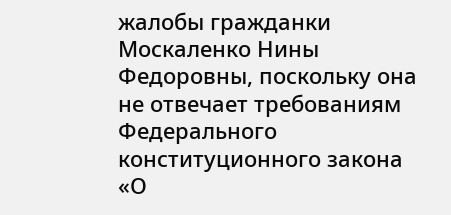жалобы гражданки Москаленко Нины Федоровны, поскольку она не отвечает требованиям Федерального конституционного закона «О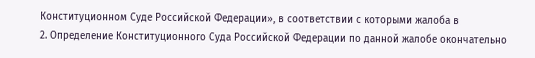Конституционном Суде Российской Федерации», в соответствии с которыми жалоба в
2. Определение Конституционного Суда Российской Федерации по данной жалобе окончательно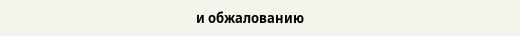и обжалованию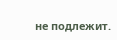не подлежит.